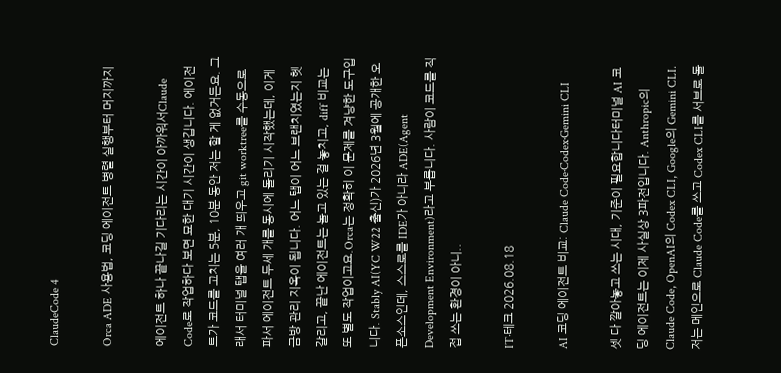ClaudeCode 4

Orca ADE 사용법, 코딩 에이전트 병렬 실행부터 머지까지

에이전트 하나 끝나길 기다리는 시간이 아까워서Claude Code로 작업하다 보면 묘한 대기 시간이 생깁니다. 에이전트가 코드를 고치는 5분, 10분 동안 저는 할 게 없거든요. 그래서 터미널 탭을 여러 개 띄우고 git worktree를 수동으로 파서 에이전트 두세 개를 동시에 돌리기 시작했는데, 이게 금방 관리 지옥이 됩니다. 어느 탭이 어느 브랜치였는지 헷갈리고, 끝난 에이전트는 놀고 있는 걸 놓치고, diff 비교는 또 별도 작업이고요.Orca는 정확히 이 문제를 겨냥한 도구입니다. Stably AI(YC W22 출신)가 2026년 3월에 공개한 오픈소스인데, 스스로를 IDE가 아니라 ADE(Agent Development Environment)라고 부릅니다. 사람이 코드를 직접 쓰는 환경이 아니..

IT·테크 2026.08.18

AI 코딩 에이전트 비교: Claude Code·Codex·Gemini CLI

셋 다 깔아놓고 쓰는 시대, 기준이 필요합니다터미널 AI 코딩 에이전트는 이제 사실상 3파전입니다. Anthropic의 Claude Code, OpenAI의 Codex CLI, Google의 Gemini CLI. 저는 메인으로 Claude Code를 쓰고 Codex CLI를 서브로 돌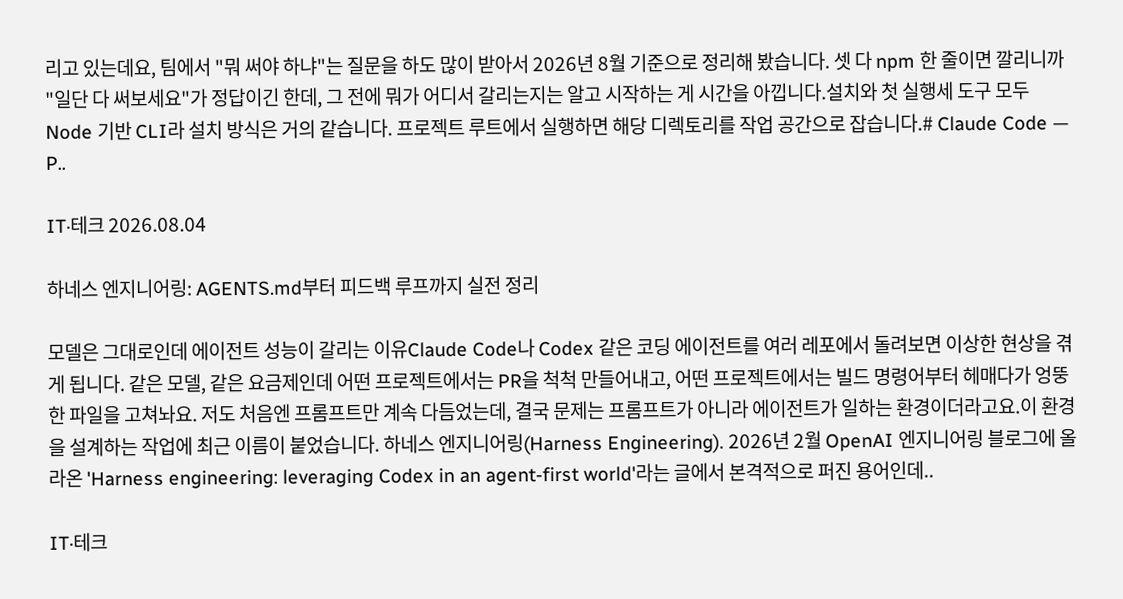리고 있는데요, 팀에서 "뭐 써야 하냐"는 질문을 하도 많이 받아서 2026년 8월 기준으로 정리해 봤습니다. 셋 다 npm 한 줄이면 깔리니까 "일단 다 써보세요"가 정답이긴 한데, 그 전에 뭐가 어디서 갈리는지는 알고 시작하는 게 시간을 아낍니다.설치와 첫 실행세 도구 모두 Node 기반 CLI라 설치 방식은 거의 같습니다. 프로젝트 루트에서 실행하면 해당 디렉토리를 작업 공간으로 잡습니다.# Claude Code — P..

IT·테크 2026.08.04

하네스 엔지니어링: AGENTS.md부터 피드백 루프까지 실전 정리

모델은 그대로인데 에이전트 성능이 갈리는 이유Claude Code나 Codex 같은 코딩 에이전트를 여러 레포에서 돌려보면 이상한 현상을 겪게 됩니다. 같은 모델, 같은 요금제인데 어떤 프로젝트에서는 PR을 척척 만들어내고, 어떤 프로젝트에서는 빌드 명령어부터 헤매다가 엉뚱한 파일을 고쳐놔요. 저도 처음엔 프롬프트만 계속 다듬었는데, 결국 문제는 프롬프트가 아니라 에이전트가 일하는 환경이더라고요.이 환경을 설계하는 작업에 최근 이름이 붙었습니다. 하네스 엔지니어링(Harness Engineering). 2026년 2월 OpenAI 엔지니어링 블로그에 올라온 'Harness engineering: leveraging Codex in an agent-first world'라는 글에서 본격적으로 퍼진 용어인데..

IT·테크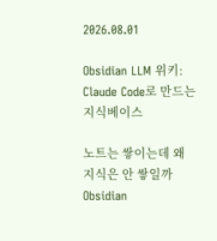2026.08.01

Obsidian LLM 위키: Claude Code로 만드는 지식베이스

노트는 쌓이는데 왜 지식은 안 쌓일까Obsidian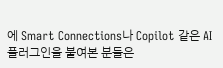에 Smart Connections나 Copilot 같은 AI 플러그인을 붙여본 분들은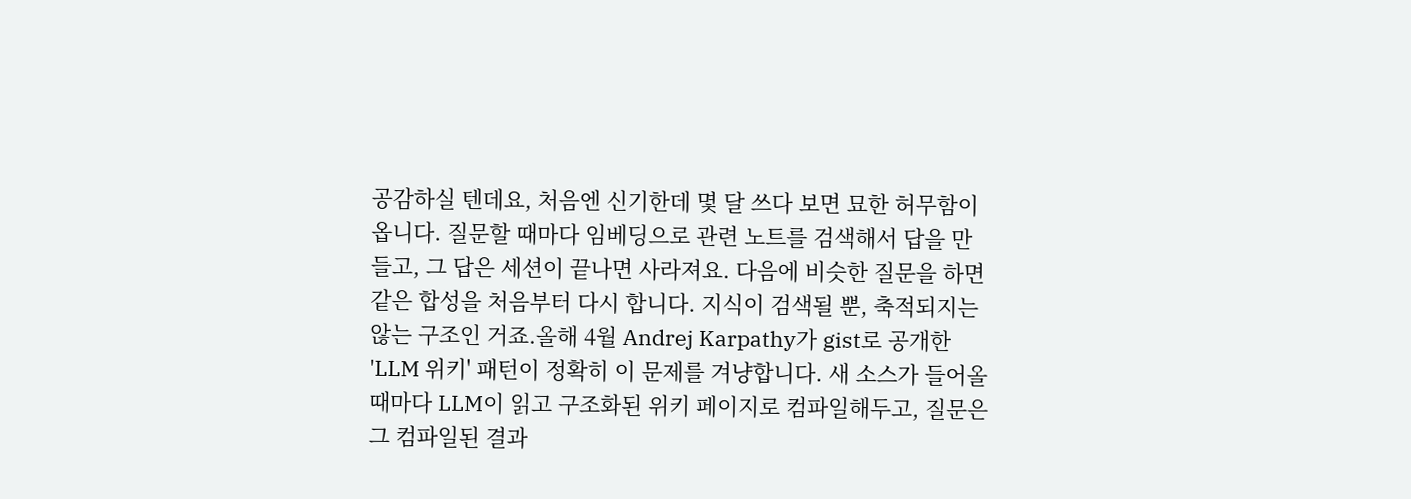공감하실 텐데요, 처음엔 신기한데 몇 달 쓰다 보면 묘한 허무함이 옵니다. 질문할 때마다 임베딩으로 관련 노트를 검색해서 답을 만들고, 그 답은 세션이 끝나면 사라져요. 다음에 비슷한 질문을 하면 같은 합성을 처음부터 다시 합니다. 지식이 검색될 뿐, 축적되지는 않는 구조인 거죠.올해 4월 Andrej Karpathy가 gist로 공개한 'LLM 위키' 패턴이 정확히 이 문제를 겨냥합니다. 새 소스가 들어올 때마다 LLM이 읽고 구조화된 위키 페이지로 컴파일해두고, 질문은 그 컴파일된 결과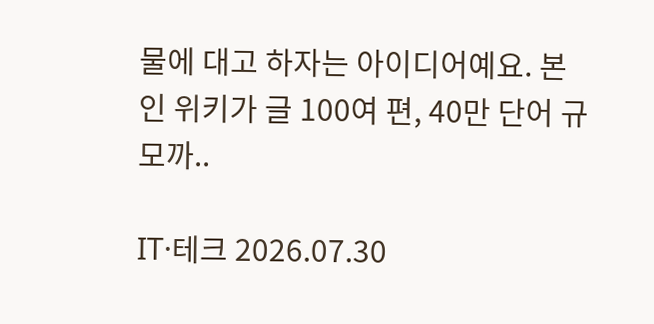물에 대고 하자는 아이디어예요. 본인 위키가 글 100여 편, 40만 단어 규모까..

IT·테크 2026.07.30